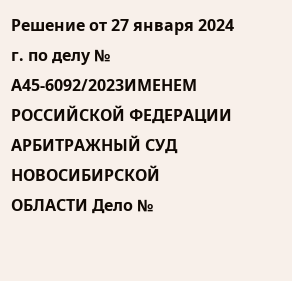Решение от 27 января 2024 г. по делу № А45-6092/2023ИМЕНЕМ РОССИЙСКОЙ ФЕДЕРАЦИИ АРБИТРАЖНЫЙ СУД НОВОСИБИРСКОЙ ОБЛАСТИ Дело №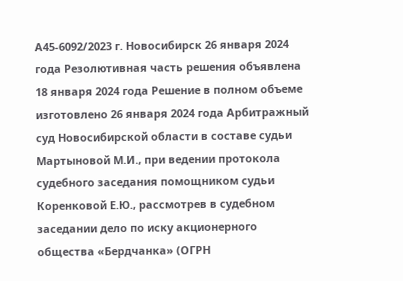А45-6092/2023 г. Новосибирск 26 января 2024 года Резолютивная часть решения объявлена 18 января 2024 года Решение в полном объеме изготовлено 26 января 2024 года Арбитражный суд Новосибирской области в составе судьи Мартыновой М.И., при ведении протокола судебного заседания помощником судьи Коренковой Е.Ю., рассмотрев в судебном заседании дело по иску акционерного общества «Бердчанка» (ОГРН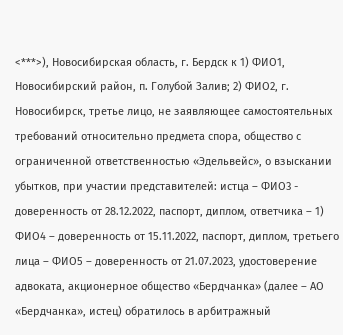<***>), Новосибирская область, г. Бердск к 1) ФИО1, Новосибирский район, п. Голубой Залив; 2) ФИО2, г. Новосибирск, третье лицо, не заявляющее самостоятельных требований относительно предмета спора, общество с ограниченной ответственностью «Эдельвейс», о взыскании убытков, при участии представителей: истца – ФИО3 - доверенность от 28.12.2022, паспорт, диплом, ответчика – 1) ФИО4 – доверенность от 15.11.2022, паспорт, диплом, третьего лица – ФИО5 – доверенность от 21.07.2023, удостоверение адвоката, акционерное общество «Бердчанка» (далее – АО «Бердчанка», истец) обратилось в арбитражный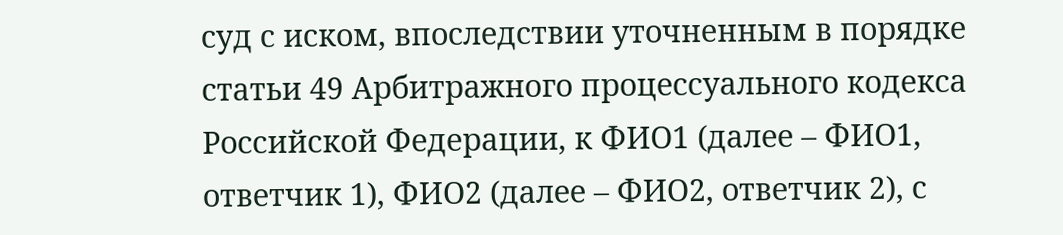суд с иском, впоследствии уточненным в порядке статьи 49 Арбитражного процессуального кодекса Российской Федерации, к ФИО1 (далее – ФИО1, ответчик 1), ФИО2 (далее – ФИО2, ответчик 2), с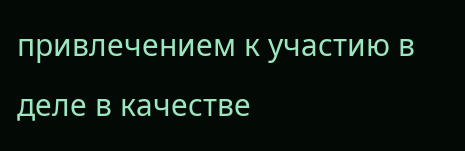привлечением к участию в деле в качестве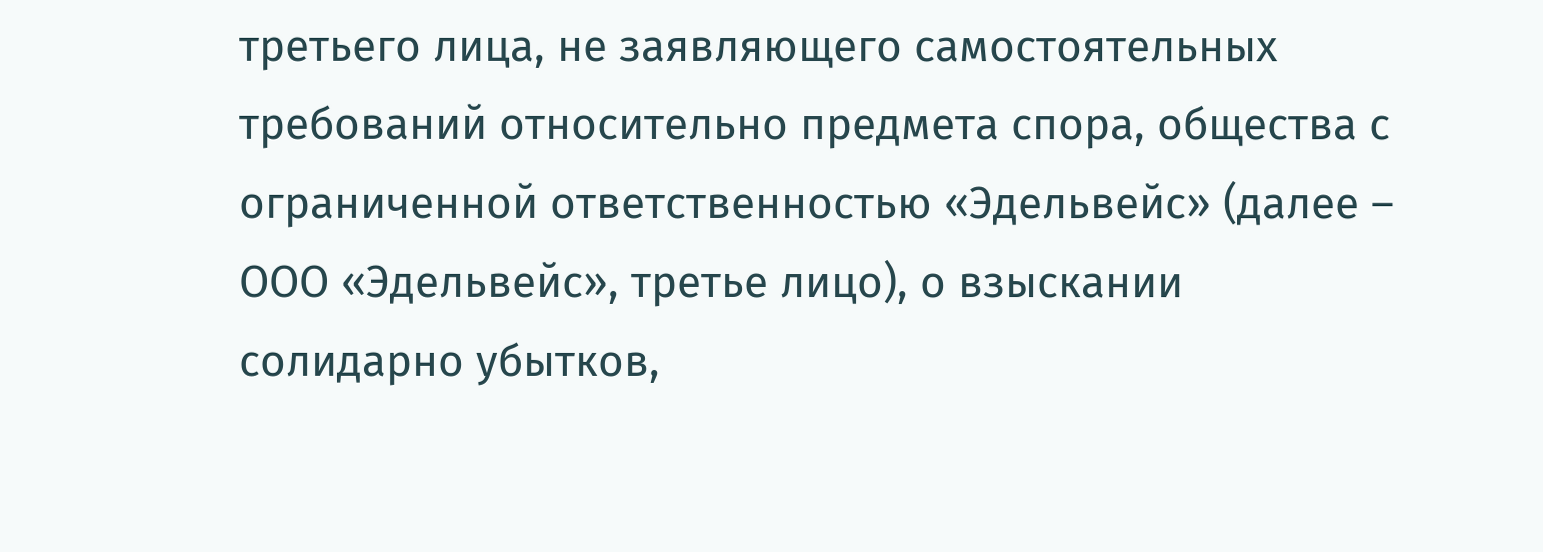третьего лица, не заявляющего самостоятельных требований относительно предмета спора, общества с ограниченной ответственностью «Эдельвейс» (далее – ООО «Эдельвейс», третье лицо), о взыскании солидарно убытков,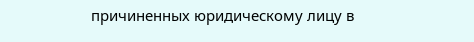причиненных юридическому лицу в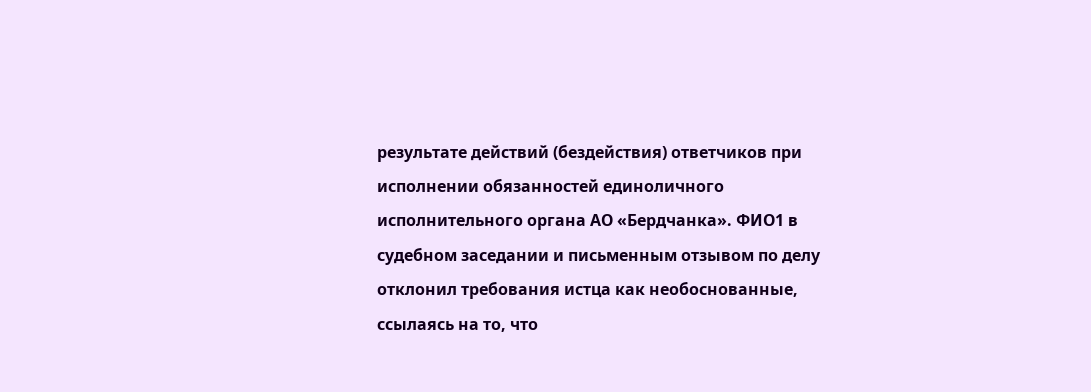результате действий (бездействия) ответчиков при исполнении обязанностей единоличного исполнительного органа АО «Бердчанка». ФИО1 в судебном заседании и письменным отзывом по делу отклонил требования истца как необоснованные, ссылаясь на то, что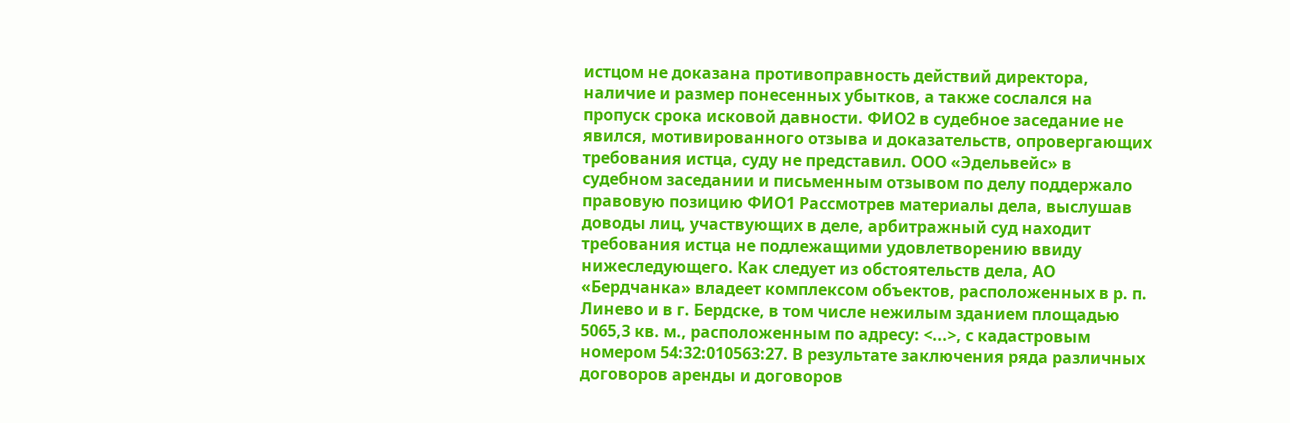истцом не доказана противоправность действий директора, наличие и размер понесенных убытков, а также сослался на пропуск срока исковой давности. ФИО2 в судебное заседание не явился, мотивированного отзыва и доказательств, опровергающих требования истца, суду не представил. ООО «Эдельвейс» в судебном заседании и письменным отзывом по делу поддержало правовую позицию ФИО1 Рассмотрев материалы дела, выслушав доводы лиц, участвующих в деле, арбитражный суд находит требования истца не подлежащими удовлетворению ввиду нижеследующего. Как следует из обстоятельств дела, АО «Бердчанка» владеет комплексом объектов, расположенных в р. п. Линево и в г. Бердске, в том числе нежилым зданием площадью 5065,3 кв. м., расположенным по адресу: <...>, с кадастровым номером 54:32:010563:27. В результате заключения ряда различных договоров аренды и договоров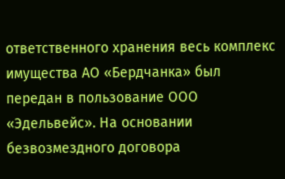ответственного хранения весь комплекс имущества АО «Бердчанка» был передан в пользование ООО «Эдельвейс». На основании безвозмездного договора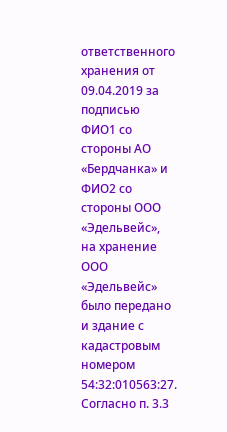ответственного хранения от 09.04.2019 за подписью ФИО1 со стороны АО «Бердчанка» и ФИО2 со стороны ООО «Эдельвейс», на хранение ООО «Эдельвейс» было передано и здание с кадастровым номером 54:32:010563:27. Согласно п. 3.3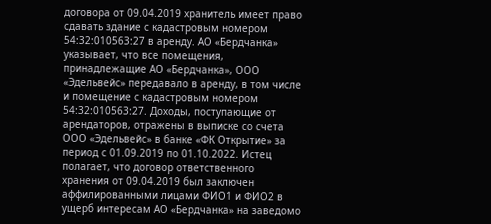договора от 09.04.2019 хранитель имеет право сдавать здание с кадастровым номером 54:32:010563:27 в аренду. АО «Бердчанка» указывает, что все помещения, принадлежащие АО «Бердчанка», ООО «Эдельвейс» передавало в аренду, в том числе и помещение с кадастровым номером 54:32:010563:27. Доходы, поступающие от арендаторов, отражены в выписке со счета ООО «Эдельвейс» в банке «ФК Открытие» за период с 01.09.2019 по 01.10.2022. Истец полагает, что договор ответственного хранения от 09.04.2019 был заключен аффилированными лицами ФИО1 и ФИО2 в ущерб интересам АО «Бердчанка» на заведомо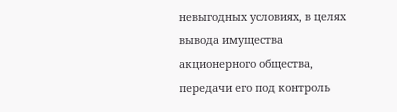невыгодных условиях, в целях вывода имущества акционерного общества, передачи его под контроль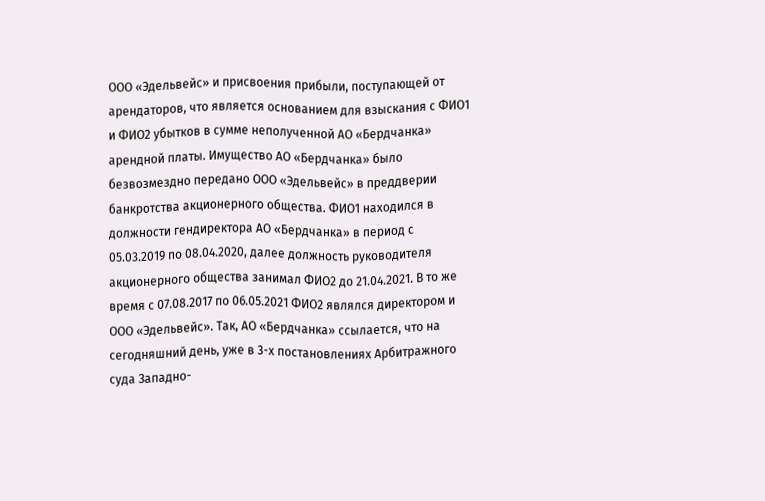ООО «Эдельвейс» и присвоения прибыли, поступающей от арендаторов, что является основанием для взыскания с ФИО1 и ФИО2 убытков в сумме неполученной АО «Бердчанка» арендной платы. Имущество АО «Бердчанка» было безвозмездно передано ООО «Эдельвейс» в преддверии банкротства акционерного общества. ФИО1 находился в должности гендиректора АО «Бердчанка» в период с 05.03.2019 по 08.04.2020, далее должность руководителя акционерного общества занимал ФИО2 до 21.04.2021. В то же время с 07.08.2017 по 06.05.2021 ФИО2 являлся директором и ООО «Эдельвейс». Так, АО «Бердчанка» ссылается, что на сегодняшний день, уже в 3-х постановлениях Арбитражного суда Западно-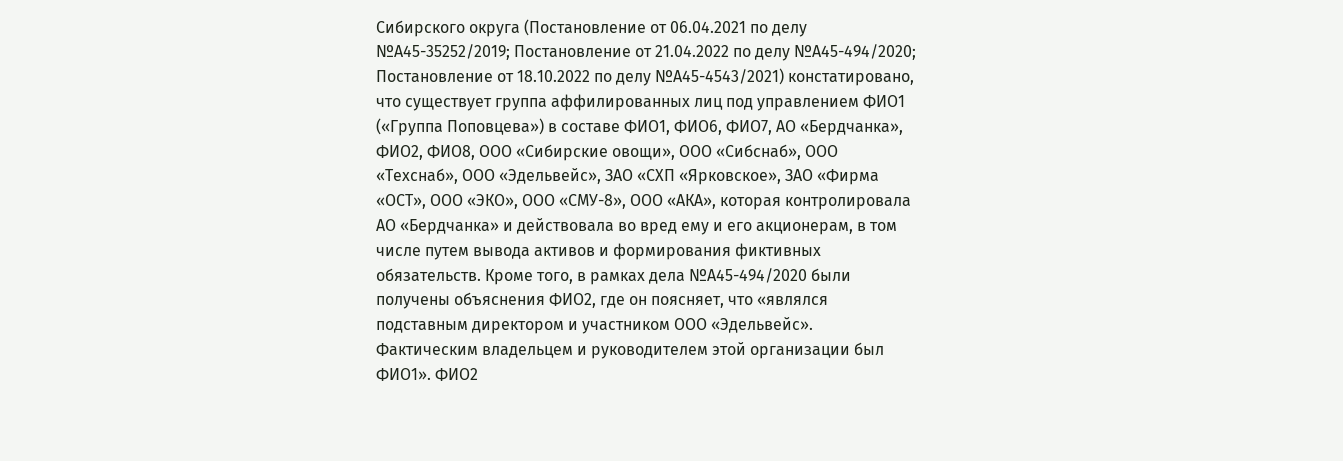Сибирского округа (Постановление от 06.04.2021 по делу №А45-35252/2019; Постановление от 21.04.2022 по делу №А45-494/2020; Постановление от 18.10.2022 по делу №А45-4543/2021) констатировано, что существует группа аффилированных лиц под управлением ФИО1 («Группа Поповцева») в составе ФИО1, ФИО6, ФИО7, АО «Бердчанка», ФИО2, ФИО8, ООО «Сибирские овощи», ООО «Сибснаб», ООО «Техснаб», ООО «Эдельвейс», ЗАО «СХП «Ярковское», ЗАО «Фирма «ОСТ», ООО «ЭКО», ООО «СМУ-8», ООО «АКА», которая контролировала АО «Бердчанка» и действовала во вред ему и его акционерам, в том числе путем вывода активов и формирования фиктивных обязательств. Кроме того, в рамках дела №А45-494/2020 были получены объяснения ФИО2, где он поясняет, что «являлся подставным директором и участником ООО «Эдельвейс». Фактическим владельцем и руководителем этой организации был ФИО1». ФИО2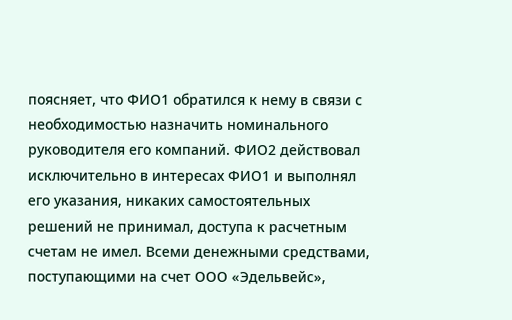поясняет, что ФИО1 обратился к нему в связи с необходимостью назначить номинального руководителя его компаний. ФИО2 действовал исключительно в интересах ФИО1 и выполнял его указания, никаких самостоятельных решений не принимал, доступа к расчетным счетам не имел. Всеми денежными средствами, поступающими на счет ООО «Эдельвейс»,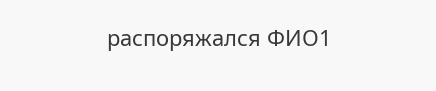распоряжался ФИО1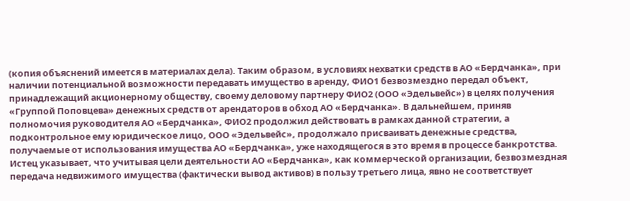(копия объяснений имеется в материалах дела). Таким образом, в условиях нехватки средств в АО «Бердчанка», при наличии потенциальной возможности передавать имущество в аренду, ФИО1 безвозмездно передал объект, принадлежащий акционерному обществу, своему деловому партнеру ФИО2 (ООО «Эдельвейс») в целях получения «Группой Поповцева» денежных средств от арендаторов в обход АО «Бердчанка». В дальнейшем, приняв полномочия руководителя АО «Бердчанка», ФИО2 продолжил действовать в рамках данной стратегии, а подконтрольное ему юридическое лицо, ООО «Эдельвейс», продолжало присваивать денежные средства, получаемые от использования имущества АО «Бердчанка», уже находящегося в это время в процессе банкротства. Истец указывает, что учитывая цели деятельности АО «Бердчанка», как коммерческой организации, безвозмездная передача недвижимого имущества (фактически вывод активов) в пользу третьего лица, явно не соответствует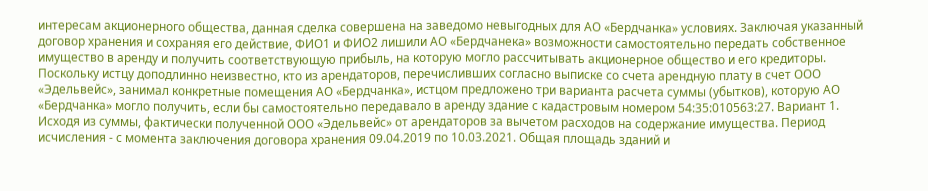интересам акционерного общества, данная сделка совершена на заведомо невыгодных для АО «Бердчанка» условиях. Заключая указанный договор хранения и сохраняя его действие, ФИО1 и ФИО2 лишили АО «Бердчанека» возможности самостоятельно передать собственное имущество в аренду и получить соответствующую прибыль, на которую могло рассчитывать акционерное общество и его кредиторы. Поскольку истцу доподлинно неизвестно, кто из арендаторов, перечисливших согласно выписке со счета арендную плату в счет ООО «Эдельвейс», занимал конкретные помещения АО «Бердчанка», истцом предложено три варианта расчета суммы (убытков), которую АО «Бердчанка» могло получить, если бы самостоятельно передавало в аренду здание с кадастровым номером 54:35:010563:27. Вариант 1. Исходя из суммы, фактически полученной ООО «Эдельвейс» от арендаторов за вычетом расходов на содержание имущества. Период исчисления - с момента заключения договора хранения 09.04.2019 по 10.03.2021. Общая площадь зданий и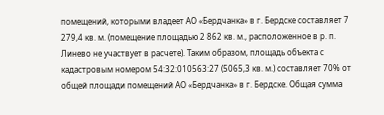помещений, которыми владеет АО «Бердчанка» в г. Бердске составляет 7 279,4 кв. м. (помещение площадью 2 862 кв. м., расположенное в р. п. Линево не участвует в расчете). Таким образом, площадь объекта с кадастровым номером 54:32:010563:27 (5065,3 кв. м.) составляет 70% от общей площади помещений АО «Бердчанка» в г. Бердске. Общая сумма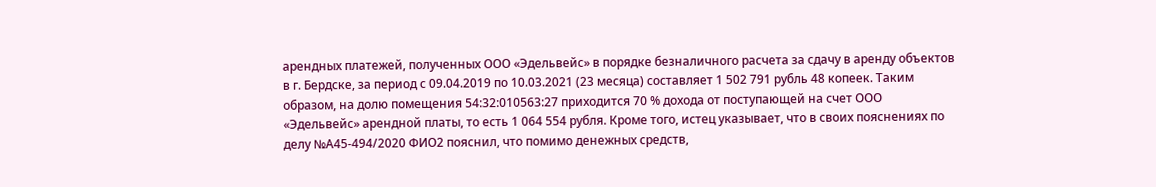арендных платежей, полученных ООО «Эдельвейс» в порядке безналичного расчета за сдачу в аренду объектов в г. Бердске, за период с 09.04.2019 по 10.03.2021 (23 месяца) составляет 1 502 791 рубль 48 копеек. Таким образом, на долю помещения 54:32:010563:27 приходится 70 % дохода от поступающей на счет ООО «Эдельвейс» арендной платы, то есть 1 064 554 рубля. Кроме того, истец указывает, что в своих пояснениях по делу №А45-494/2020 ФИО2 пояснил, что помимо денежных средств,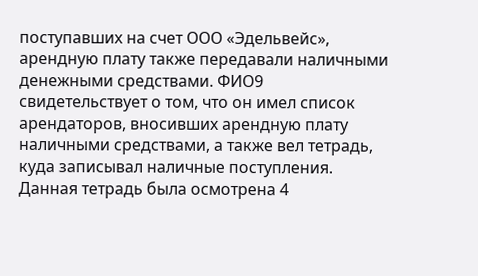поступавших на счет ООО «Эдельвейс», арендную плату также передавали наличными денежными средствами. ФИО9 свидетельствует о том, что он имел список арендаторов, вносивших арендную плату наличными средствами, а также вел тетрадь, куда записывал наличные поступления. Данная тетрадь была осмотрена 4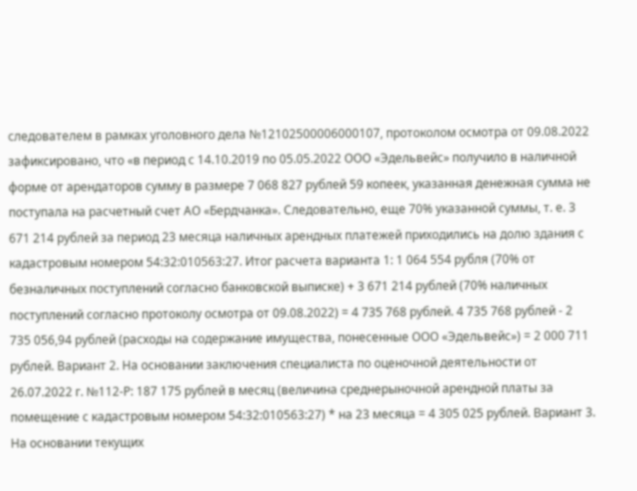следователем в рамках уголовного дела №12102500006000107, протоколом осмотра от 09.08.2022 зафиксировано, что «в период с 14.10.2019 по 05.05.2022 ООО «Эдельвейс» получило в наличной форме от арендаторов сумму в размере 7 068 827 рублей 59 копеек, указанная денежная сумма не поступала на расчетный счет АО «Бердчанка». Следовательно, еще 70% указанной суммы, т. е. 3 671 214 рублей за период 23 месяца наличных арендных платежей приходились на долю здания с кадастровым номером 54:32:010563:27. Итог расчета варианта 1: 1 064 554 рубля (70% от безналичных поступлений согласно банковской выписке) + 3 671 214 рублей (70% наличных поступлений согласно протоколу осмотра от 09.08.2022) = 4 735 768 рублей. 4 735 768 рублей - 2 735 056,94 рублей (расходы на содержание имущества, понесенные ООО «Эдельвейс») = 2 000 711 рублей. Вариант 2. На основании заключения специалиста по оценочной деятельности от 26.07.2022 г. №112-Р: 187 175 рублей в месяц (величина среднерыночной арендной платы за помещение с кадастровым номером 54:32:010563:27) * на 23 месяца = 4 305 025 рублей. Вариант 3. На основании текущих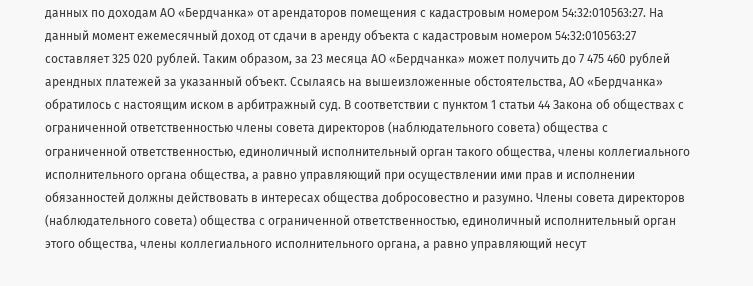данных по доходам АО «Бердчанка» от арендаторов помещения с кадастровым номером 54:32:010563:27. На данный момент ежемесячный доход от сдачи в аренду объекта с кадастровым номером 54:32:010563:27 составляет 325 020 рублей. Таким образом, за 23 месяца АО «Бердчанка» может получить до 7 475 460 рублей арендных платежей за указанный объект. Ссылаясь на вышеизложенные обстоятельства, АО «Бердчанка» обратилось с настоящим иском в арбитражный суд. В соответствии с пунктом 1 статьи 44 Закона об обществах с ограниченной ответственностью члены совета директоров (наблюдательного совета) общества с ограниченной ответственностью, единоличный исполнительный орган такого общества, члены коллегиального исполнительного органа общества, а равно управляющий при осуществлении ими прав и исполнении обязанностей должны действовать в интересах общества добросовестно и разумно. Члены совета директоров (наблюдательного совета) общества с ограниченной ответственностью, единоличный исполнительный орган этого общества, члены коллегиального исполнительного органа, а равно управляющий несут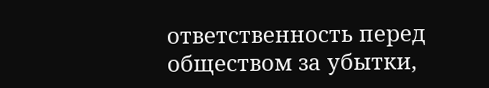ответственность перед обществом за убытки,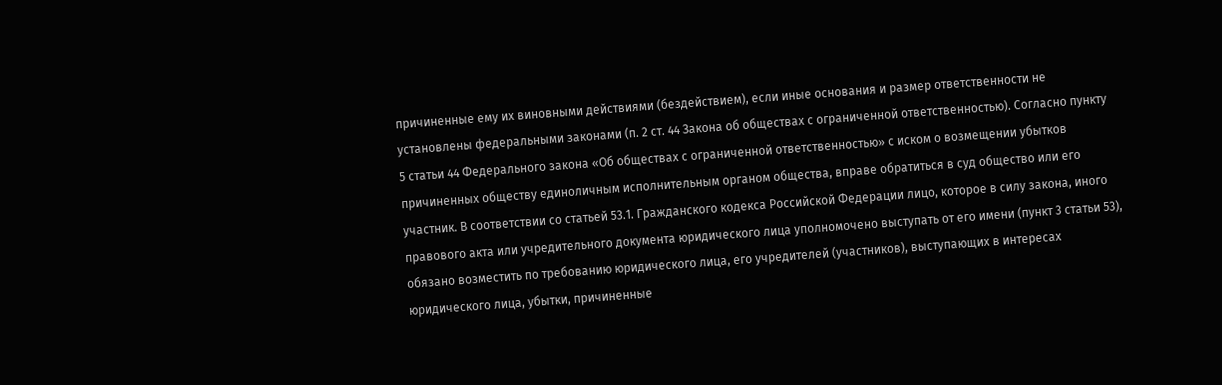причиненные ему их виновными действиями (бездействием), если иные основания и размер ответственности не установлены федеральными законами (п. 2 ст. 44 Закона об обществах с ограниченной ответственностью). Согласно пункту 5 статьи 44 Федерального закона «Об обществах с ограниченной ответственностью» с иском о возмещении убытков причиненных обществу единоличным исполнительным органом общества, вправе обратиться в суд общество или его участник. В соответствии со статьей 53.1. Гражданского кодекса Российской Федерации лицо, которое в силу закона, иного правового акта или учредительного документа юридического лица уполномочено выступать от его имени (пункт 3 статьи 53), обязано возместить по требованию юридического лица, его учредителей (участников), выступающих в интересах юридического лица, убытки, причиненные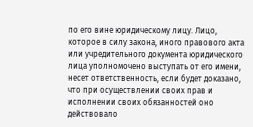по его вине юридическому лицу. Лицо, которое в силу закона, иного правового акта или учредительного документа юридического лица уполномочено выступать от его имени, несет ответственность, если будет доказано, что при осуществлении своих прав и исполнении своих обязанностей оно действовало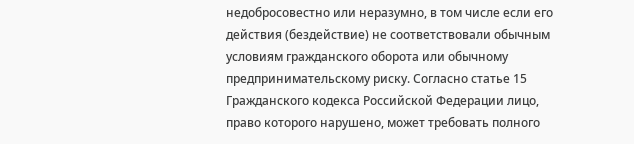недобросовестно или неразумно, в том числе если его действия (бездействие) не соответствовали обычным условиям гражданского оборота или обычному предпринимательскому риску. Согласно статье 15 Гражданского кодекса Российской Федерации лицо, право которого нарушено, может требовать полного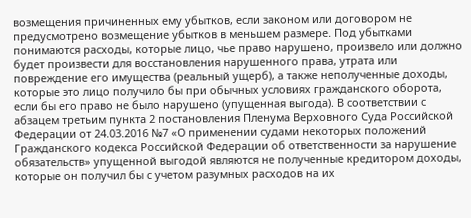возмещения причиненных ему убытков, если законом или договором не предусмотрено возмещение убытков в меньшем размере. Под убытками понимаются расходы, которые лицо, чье право нарушено, произвело или должно будет произвести для восстановления нарушенного права, утрата или повреждение его имущества (реальный ущерб), а также неполученные доходы, которые это лицо получило бы при обычных условиях гражданского оборота, если бы его право не было нарушено (упущенная выгода). В соответствии с абзацем третьим пункта 2 постановления Пленума Верховного Суда Российской Федерации от 24.03.2016 №7 «О применении судами некоторых положений Гражданского кодекса Российской Федерации об ответственности за нарушение обязательств» упущенной выгодой являются не полученные кредитором доходы, которые он получил бы с учетом разумных расходов на их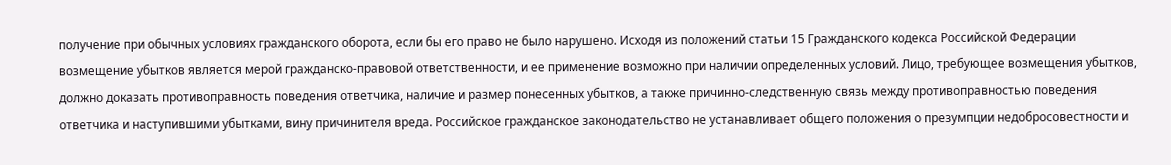получение при обычных условиях гражданского оборота, если бы его право не было нарушено. Исходя из положений статьи 15 Гражданского кодекса Российской Федерации возмещение убытков является мерой гражданско-правовой ответственности, и ее применение возможно при наличии определенных условий. Лицо, требующее возмещения убытков, должно доказать противоправность поведения ответчика, наличие и размер понесенных убытков, а также причинно-следственную связь между противоправностью поведения ответчика и наступившими убытками, вину причинителя вреда. Российское гражданское законодательство не устанавливает общего положения о презумпции недобросовестности и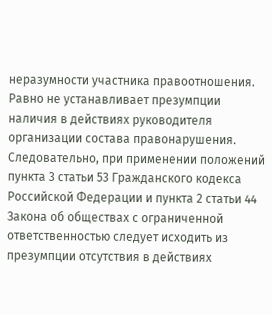неразумности участника правоотношения. Равно не устанавливает презумпции наличия в действиях руководителя организации состава правонарушения. Следовательно, при применении положений пункта 3 статьи 53 Гражданского кодекса Российской Федерации и пункта 2 статьи 44 Закона об обществах с ограниченной ответственностью следует исходить из презумпции отсутствия в действиях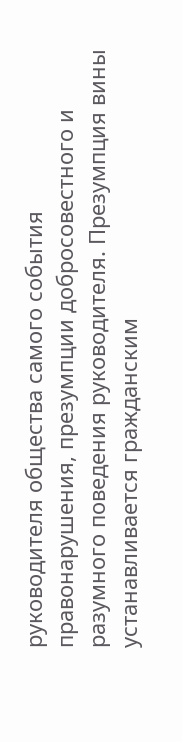руководителя общества самого события правонарушения, презумпции добросовестного и разумного поведения руководителя. Презумпция вины устанавливается гражданским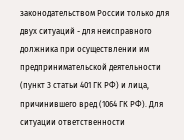законодательством России только для двух ситуаций - для неисправного должника при осуществлении им предпринимательской деятельности (пункт 3 статьи 401 ГК РФ) и лица, причинившего вред (1064 ГК РФ). Для ситуации ответственности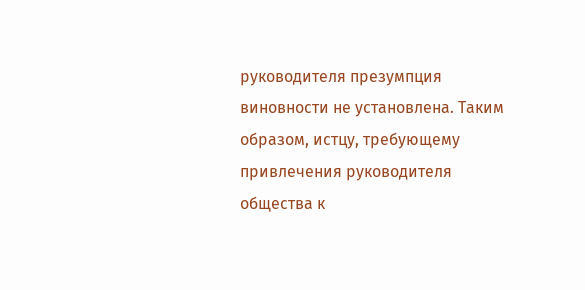руководителя презумпция виновности не установлена. Таким образом, истцу, требующему привлечения руководителя общества к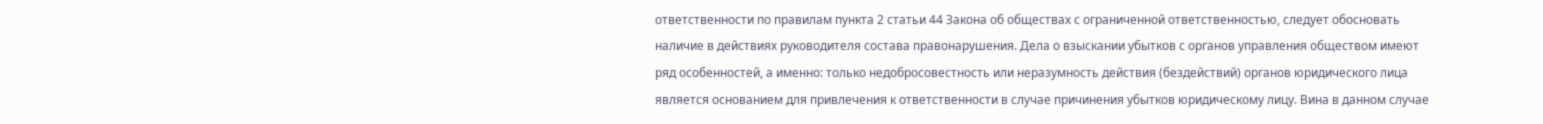ответственности по правилам пункта 2 статьи 44 Закона об обществах с ограниченной ответственностью, следует обосновать наличие в действиях руководителя состава правонарушения. Дела о взыскании убытков с органов управления обществом имеют ряд особенностей, а именно: только недобросовестность или неразумность действия (бездействий) органов юридического лица является основанием для привлечения к ответственности в случае причинения убытков юридическому лицу. Вина в данном случае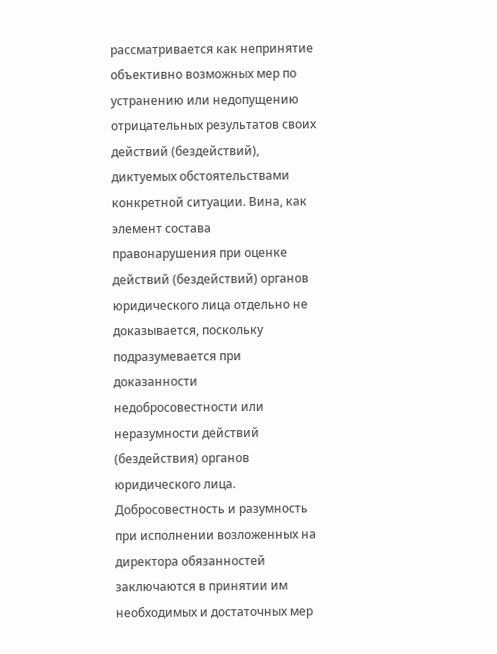рассматривается как непринятие объективно возможных мер по устранению или недопущению отрицательных результатов своих действий (бездействий), диктуемых обстоятельствами конкретной ситуации. Вина, как элемент состава правонарушения при оценке действий (бездействий) органов юридического лица отдельно не доказывается, поскольку подразумевается при доказанности недобросовестности или неразумности действий (бездействия) органов юридического лица. Добросовестность и разумность при исполнении возложенных на директора обязанностей заключаются в принятии им необходимых и достаточных мер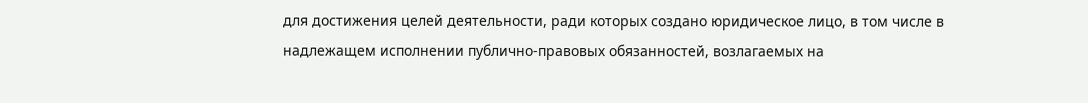для достижения целей деятельности, ради которых создано юридическое лицо, в том числе в надлежащем исполнении публично-правовых обязанностей, возлагаемых на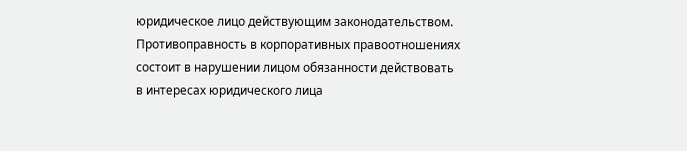юридическое лицо действующим законодательством. Противоправность в корпоративных правоотношениях состоит в нарушении лицом обязанности действовать в интересах юридического лица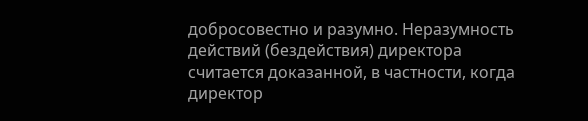добросовестно и разумно. Неразумность действий (бездействия) директора считается доказанной, в частности, когда директор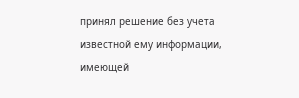принял решение без учета известной ему информации, имеющей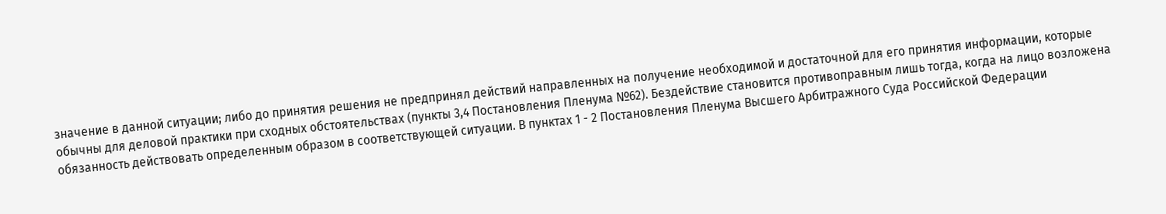значение в данной ситуации; либо до принятия решения не предпринял действий направленных на получение необходимой и достаточной для его принятия информации, которые обычны для деловой практики при сходных обстоятельствах (пункты 3,4 Постановления Пленума №62). Бездействие становится противоправным лишь тогда, когда на лицо возложена обязанность действовать определенным образом в соответствующей ситуации. В пунктах 1 - 2 Постановления Пленума Высшего Арбитражного Суда Российской Федерации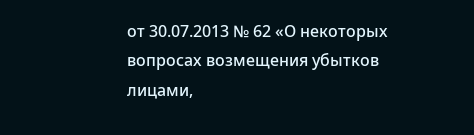от 30.07.2013 № 62 «О некоторых вопросах возмещения убытков лицами,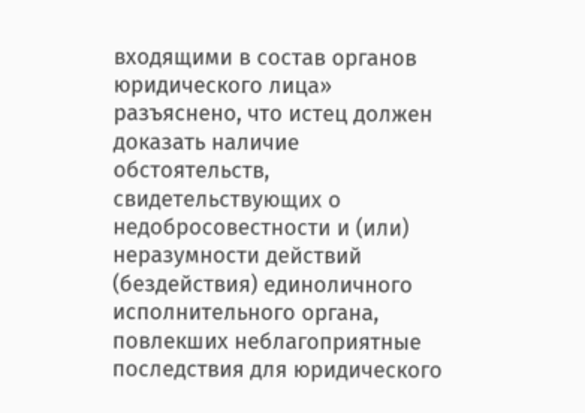входящими в состав органов юридического лица» разъяснено, что истец должен доказать наличие обстоятельств, свидетельствующих о недобросовестности и (или) неразумности действий (бездействия) единоличного исполнительного органа, повлекших неблагоприятные последствия для юридического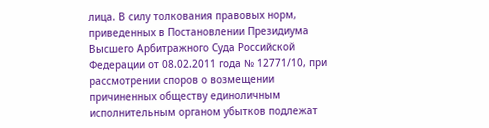лица. В силу толкования правовых норм, приведенных в Постановлении Президиума Высшего Арбитражного Суда Российской Федерации от 08.02.2011 года № 12771/10, при рассмотрении споров о возмещении причиненных обществу единоличным исполнительным органом убытков подлежат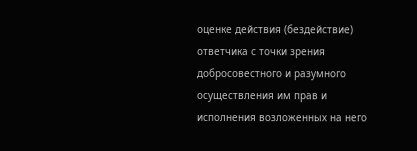оценке действия (бездействие) ответчика с точки зрения добросовестного и разумного осуществления им прав и исполнения возложенных на него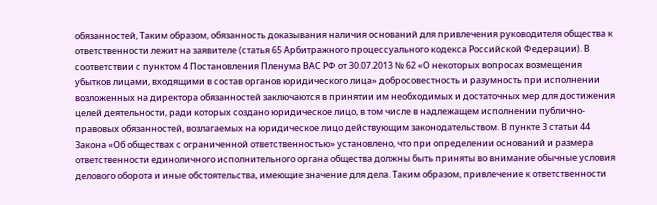обязанностей, Таким образом, обязанность доказывания наличия оснований для привлечения руководителя общества к ответственности лежит на заявителе (статья 65 Арбитражного процессуального кодекса Российской Федерации). В соответствии с пунктом 4 Постановления Пленума ВАС РФ от 30.07.2013 № 62 «О некоторых вопросах возмещения убытков лицами, входящими в состав органов юридического лица» добросовестность и разумность при исполнении возложенных на директора обязанностей заключаются в принятии им необходимых и достаточных мер для достижения целей деятельности, ради которых создано юридическое лицо, в том числе в надлежащем исполнении публично-правовых обязанностей, возлагаемых на юридическое лицо действующим законодательством. В пункте 3 статьи 44 Закона «Об обществах с ограниченной ответственностью» установлено, что при определении оснований и размера ответственности единоличного исполнительного органа общества должны быть приняты во внимание обычные условия делового оборота и иные обстоятельства, имеющие значение для дела. Таким образом, привлечение к ответственности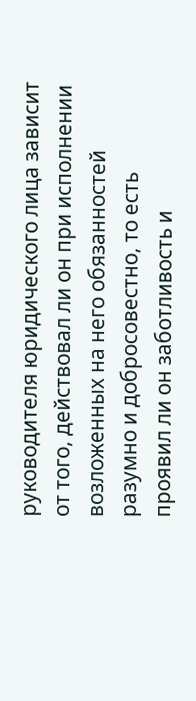руководителя юридического лица зависит от того, действовал ли он при исполнении возложенных на него обязанностей разумно и добросовестно, то есть проявил ли он заботливость и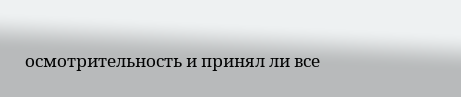осмотрительность и принял ли все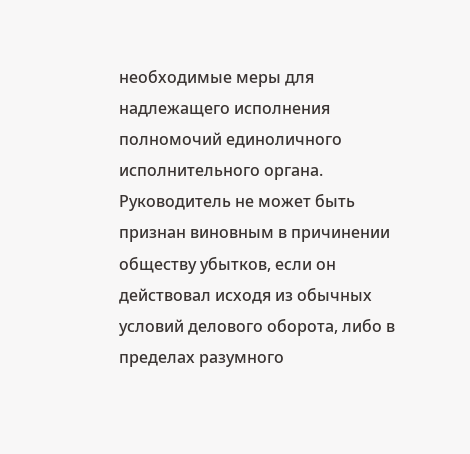необходимые меры для надлежащего исполнения полномочий единоличного исполнительного органа. Руководитель не может быть признан виновным в причинении обществу убытков, если он действовал исходя из обычных условий делового оборота, либо в пределах разумного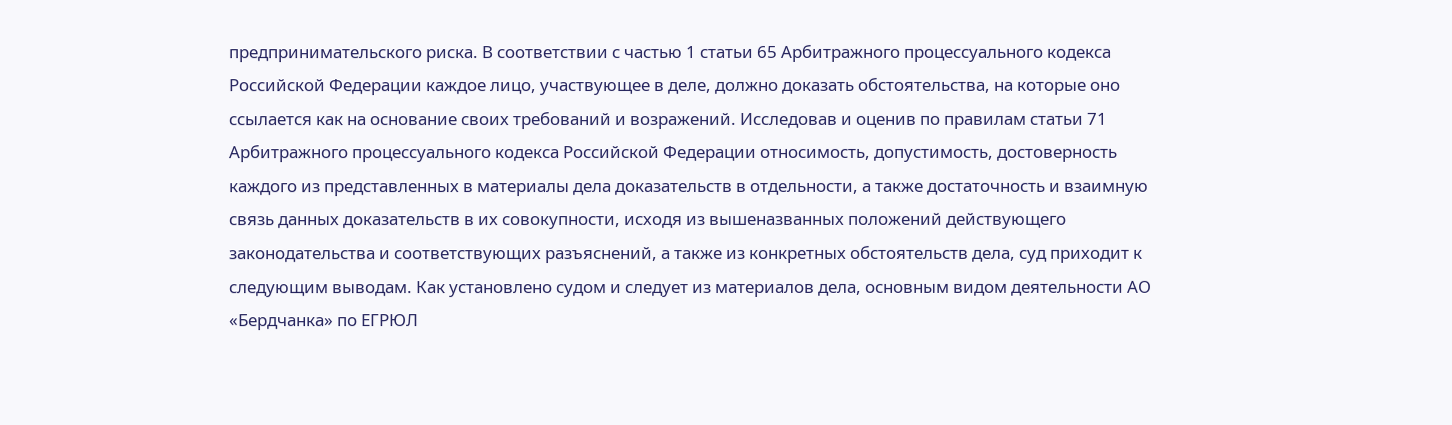предпринимательского риска. В соответствии с частью 1 статьи 65 Арбитражного процессуального кодекса Российской Федерации каждое лицо, участвующее в деле, должно доказать обстоятельства, на которые оно ссылается как на основание своих требований и возражений. Исследовав и оценив по правилам статьи 71 Арбитражного процессуального кодекса Российской Федерации относимость, допустимость, достоверность каждого из представленных в материалы дела доказательств в отдельности, а также достаточность и взаимную связь данных доказательств в их совокупности, исходя из вышеназванных положений действующего законодательства и соответствующих разъяснений, а также из конкретных обстоятельств дела, суд приходит к следующим выводам. Как установлено судом и следует из материалов дела, основным видом деятельности АО «Бердчанка» по ЕГРЮЛ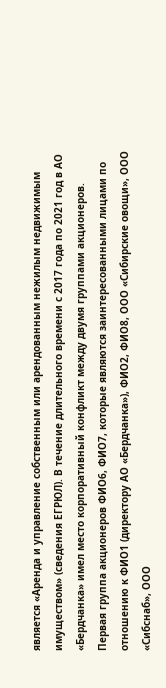является «Аренда и управление собственным или арендованным нежилым недвижимым имуществом» (сведения ЕГРЮЛ). В течение длительного времени с 2017 года по 2021 год в АО «Бердчанка» имел место корпоративный конфликт между двумя группами акционеров. Первая группа акционеров ФИО6, ФИО7, которые являются заинтересованными лицами по отношению к ФИО1 (директору АО «Бердчанка»), ФИО2, ФИО8, ООО «Сибирские овощи», ООО «Сибснаб», ООО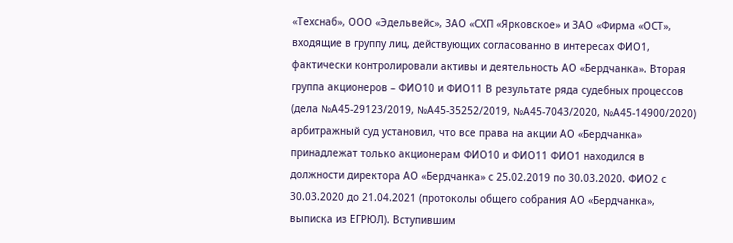«Техснаб», ООО «Эдельвейс», ЗАО «СХП «Ярковское» и ЗАО «Фирма «ОСТ», входящие в группу лиц, действующих согласованно в интересах ФИО1, фактически контролировали активы и деятельность АО «Бердчанка». Вторая группа акционеров – ФИО10 и ФИО11 В результате ряда судебных процессов (дела №А45-29123/2019, №А45-35252/2019, №А45-7043/2020, №А45-14900/2020) арбитражный суд установил, что все права на акции АО «Бердчанка» принадлежат только акционерам ФИО10 и ФИО11 ФИО1 находился в должности директора АО «Бердчанка» с 25.02.2019 по 30.03.2020. ФИО2 с 30.03.2020 до 21.04.2021 (протоколы общего собрания АО «Бердчанка», выписка из ЕГРЮЛ). Вступившим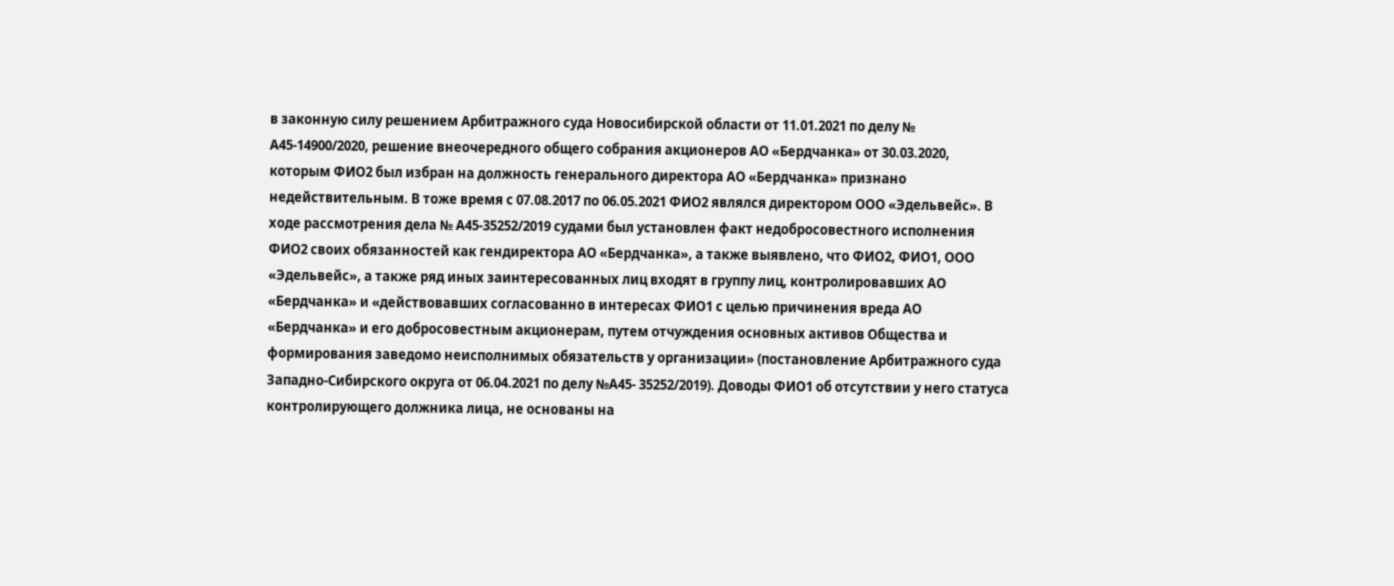в законную силу решением Арбитражного суда Новосибирской области от 11.01.2021 по делу № А45-14900/2020, решение внеочередного общего собрания акционеров АО «Бердчанка» от 30.03.2020, которым ФИО2 был избран на должность генерального директора АО «Бердчанка» признано недействительным. В тоже время с 07.08.2017 по 06.05.2021 ФИО2 являлся директором ООО «Эдельвейс». В ходе рассмотрения дела № А45-35252/2019 судами был установлен факт недобросовестного исполнения ФИО2 своих обязанностей как гендиректора АО «Бердчанка», а также выявлено, что ФИО2, ФИО1, ООО «Эдельвейс», а также ряд иных заинтересованных лиц входят в группу лиц, контролировавших АО «Бердчанка» и «действовавших согласованно в интересах ФИО1 с целью причинения вреда АО «Бердчанка» и его добросовестным акционерам, путем отчуждения основных активов Общества и формирования заведомо неисполнимых обязательств у организации» (постановление Арбитражного суда Западно-Сибирского округа от 06.04.2021 по делу №А45- 35252/2019). Доводы ФИО1 об отсутствии у него статуса контролирующего должника лица, не основаны на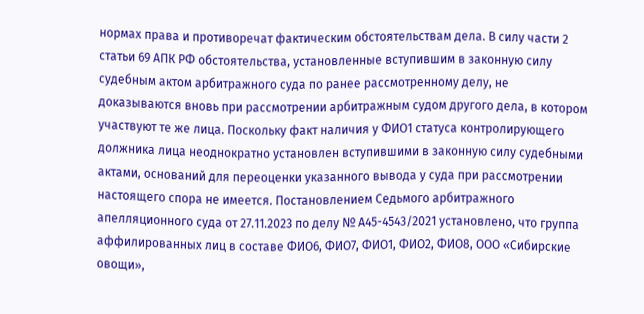нормах права и противоречат фактическим обстоятельствам дела. В силу части 2 статьи 69 АПК РФ обстоятельства, установленные вступившим в законную силу судебным актом арбитражного суда по ранее рассмотренному делу, не доказываются вновь при рассмотрении арбитражным судом другого дела, в котором участвуют те же лица. Поскольку факт наличия у ФИО1 статуса контролирующего должника лица неоднократно установлен вступившими в законную силу судебными актами, оснований для переоценки указанного вывода у суда при рассмотрении настоящего спора не имеется. Постановлением Седьмого арбитражного апелляционного суда от 27.11.2023 по делу № А45-4543/2021 установлено, что группа аффилированных лиц в составе ФИО6, ФИО7, ФИО1, ФИО2, ФИО8, ООО «Сибирские овощи»,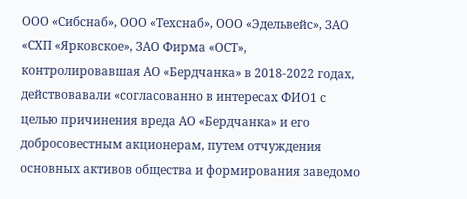ООО «Сибснаб», ООО «Техснаб», ООО «Эдельвейс», ЗАО «СХП «Ярковское», ЗАО Фирма «ОСТ», контролировавшая АО «Бердчанка» в 2018-2022 годах, действовавали «согласованно в интересах ФИО1 с целью причинения вреда АО «Бердчанка» и его добросовестным акционерам, путем отчуждения основных активов общества и формирования заведомо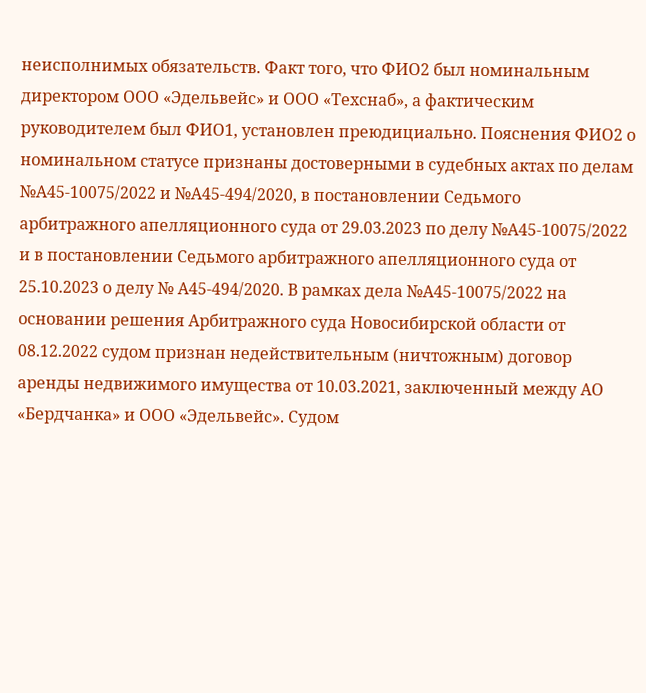неисполнимых обязательств. Факт того, что ФИО2 был номинальным директором ООО «Эдельвейс» и ООО «Техснаб», а фактическим руководителем был ФИО1, установлен преюдициально. Пояснения ФИО2 о номинальном статусе признаны достоверными в судебных актах по делам №А45-10075/2022 и №А45-494/2020, в постановлении Седьмого арбитражного апелляционного суда от 29.03.2023 по делу №А45-10075/2022 и в постановлении Седьмого арбитражного апелляционного суда от 25.10.2023 о делу № А45-494/2020. В рамках дела №А45-10075/2022 на основании решения Арбитражного суда Новосибирской области от 08.12.2022 судом признан недействительным (ничтожным) договор аренды недвижимого имущества от 10.03.2021, заключенный между АО «Бердчанка» и ООО «Эдельвейс». Судом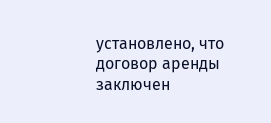установлено, что договор аренды заключен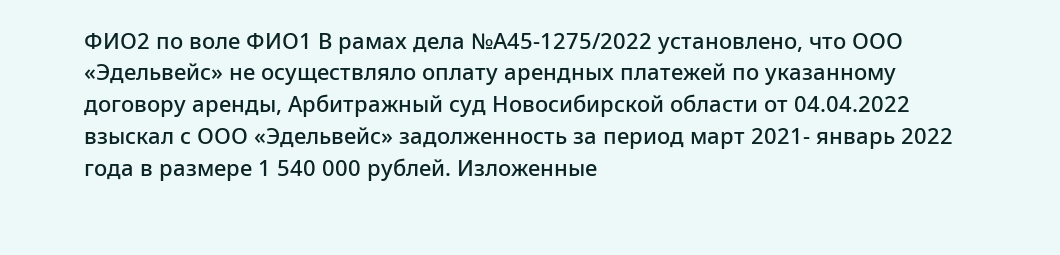ФИО2 по воле ФИО1 В рамах дела №А45-1275/2022 установлено, что ООО «Эдельвейс» не осуществляло оплату арендных платежей по указанному договору аренды, Арбитражный суд Новосибирской области от 04.04.2022 взыскал с ООО «Эдельвейс» задолженность за период март 2021- январь 2022 года в размере 1 540 000 рублей. Изложенные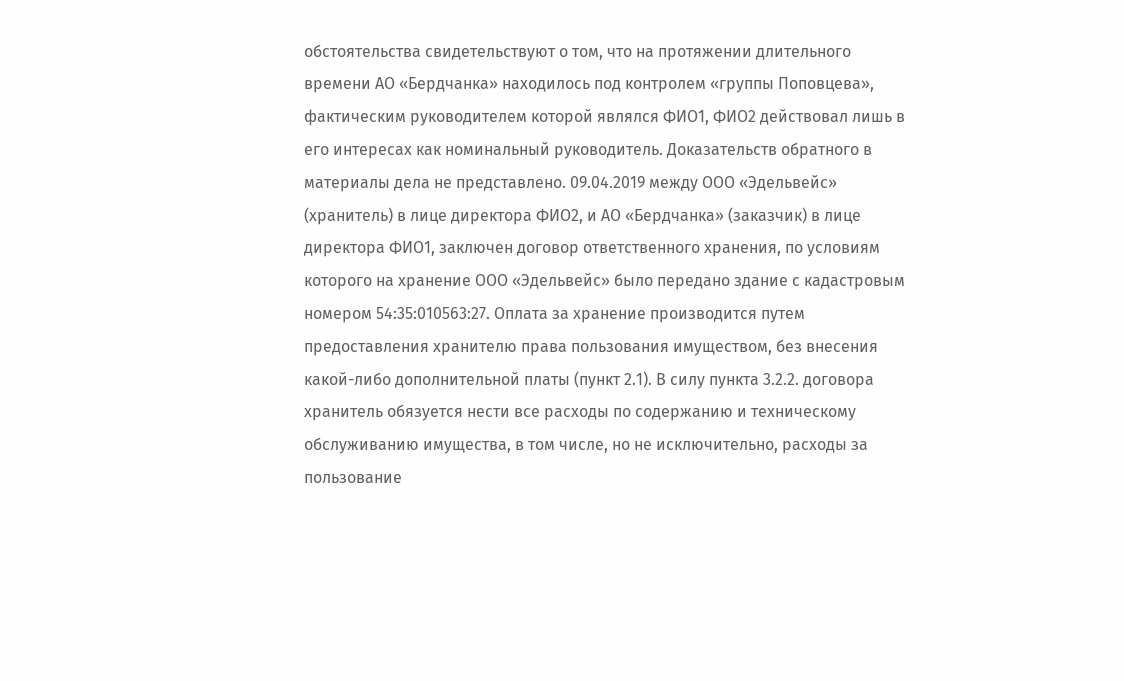обстоятельства свидетельствуют о том, что на протяжении длительного времени АО «Бердчанка» находилось под контролем «группы Поповцева», фактическим руководителем которой являлся ФИО1, ФИО2 действовал лишь в его интересах как номинальный руководитель. Доказательств обратного в материалы дела не представлено. 09.04.2019 между ООО «Эдельвейс» (хранитель) в лице директора ФИО2, и АО «Бердчанка» (заказчик) в лице директора ФИО1, заключен договор ответственного хранения, по условиям которого на хранение ООО «Эдельвейс» было передано здание с кадастровым номером 54:35:010563:27. Оплата за хранение производится путем предоставления хранителю права пользования имуществом, без внесения какой-либо дополнительной платы (пункт 2.1). В силу пункта 3.2.2. договора хранитель обязуется нести все расходы по содержанию и техническому обслуживанию имущества, в том числе, но не исключительно, расходы за пользование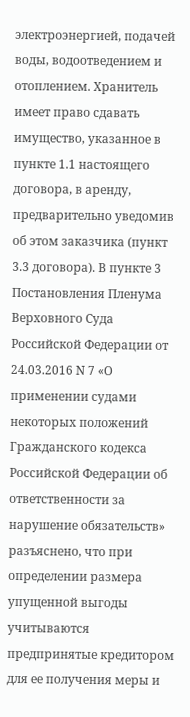электроэнергией, подачей воды, водоотведением и отоплением. Хранитель имеет право сдавать имущество, указанное в пункте 1.1 настоящего договора, в аренду, предварительно уведомив об этом заказчика (пункт 3.3 договора). В пункте 3 Постановления Пленума Верховного Суда Российской Федерации от 24.03.2016 N 7 «О применении судами некоторых положений Гражданского кодекса Российской Федерации об ответственности за нарушение обязательств» разъяснено, что при определении размера упущенной выгоды учитываются предпринятые кредитором для ее получения меры и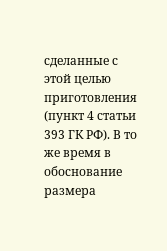сделанные с этой целью приготовления (пункт 4 статьи 393 ГК РФ). В то же время в обоснование размера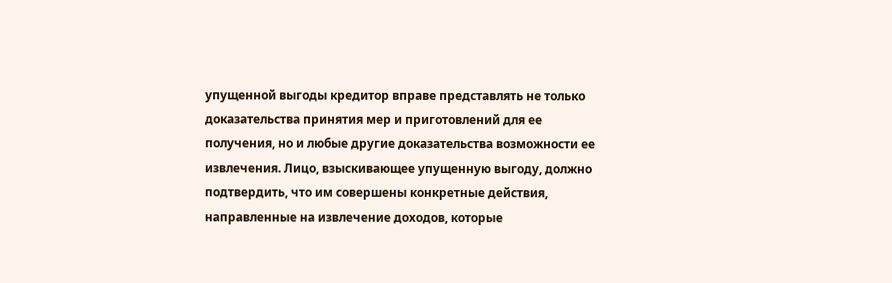упущенной выгоды кредитор вправе представлять не только доказательства принятия мер и приготовлений для ее получения, но и любые другие доказательства возможности ее извлечения. Лицо, взыскивающее упущенную выгоду, должно подтвердить, что им совершены конкретные действия, направленные на извлечение доходов, которые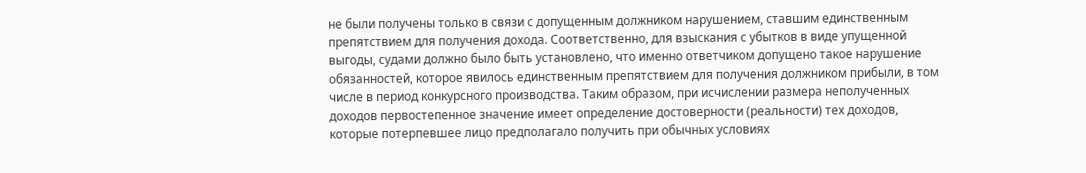не были получены только в связи с допущенным должником нарушением, ставшим единственным препятствием для получения дохода. Соответственно, для взыскания с убытков в виде упущенной выгоды, судами должно было быть установлено, что именно ответчиком допущено такое нарушение обязанностей, которое явилось единственным препятствием для получения должником прибыли, в том числе в период конкурсного производства. Таким образом, при исчислении размера неполученных доходов первостепенное значение имеет определение достоверности (реальности) тех доходов, которые потерпевшее лицо предполагало получить при обычных условиях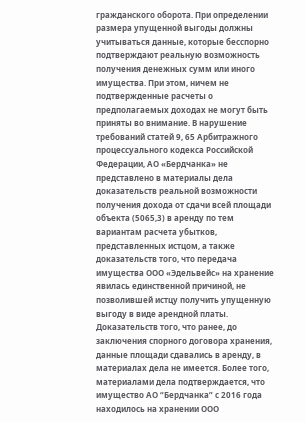гражданского оборота. При определении размера упущенной выгоды должны учитываться данные, которые бесспорно подтверждают реальную возможность получения денежных сумм или иного имущества. При этом, ничем не подтвержденные расчеты о предполагаемых доходах не могут быть приняты во внимание. В нарушение требований статей 9, 65 Арбитражного процессуального кодекса Российской Федерации, АО «Бердчанка» не представлено в материалы дела доказательств реальной возможности получения дохода от сдачи всей площади объекта (5065,3) в аренду по тем вариантам расчета убытков, представленных истцом, а также доказательств того, что передача имущества ООО «Эдельвейс» на хранение явилась единственной причиной, не позволившей истцу получить упущенную выгоду в виде арендной платы. Доказательств того, что ранее, до заключения спорного договора хранения, данные площади сдавались в аренду, в материалах дела не имеется. Более того, материалами дела подтверждается, что имущество АО “Бердчанка” с 2016 года находилось на хранении ООО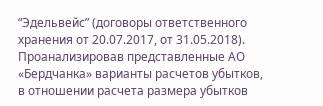“Эдельвейс” (договоры ответственного хранения от 20.07.2017, от 31.05.2018). Проанализировав представленные АО «Бердчанка» варианты расчетов убытков, в отношении расчета размера убытков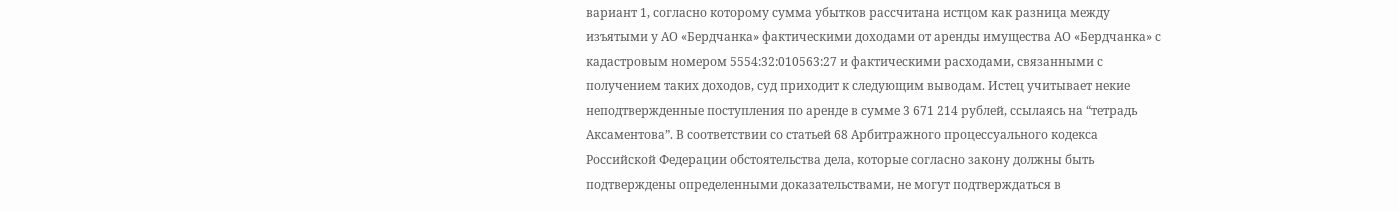вариант 1, согласно которому сумма убытков рассчитана истцом как разница между изъятыми у АО «Бердчанка» фактическими доходами от аренды имущества АО «Бердчанка» с кадастровым номером 5554:32:010563:27 и фактическими расходами, связанными с получением таких доходов, суд приходит к следующим выводам. Истец учитывает некие неподтвержденные поступления по аренде в сумме 3 671 214 рублей, ссылаясь на “тетрадь Аксаментова”. В соответствии со статьей 68 Арбитражного процессуального кодекса Российской Федерации обстоятельства дела, которые согласно закону должны быть подтверждены определенными доказательствами, не могут подтверждаться в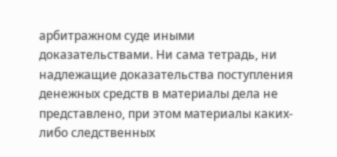арбитражном суде иными доказательствами. Ни сама тетрадь, ни надлежащие доказательства поступления денежных средств в материалы дела не представлено, при этом материалы каких-либо следственных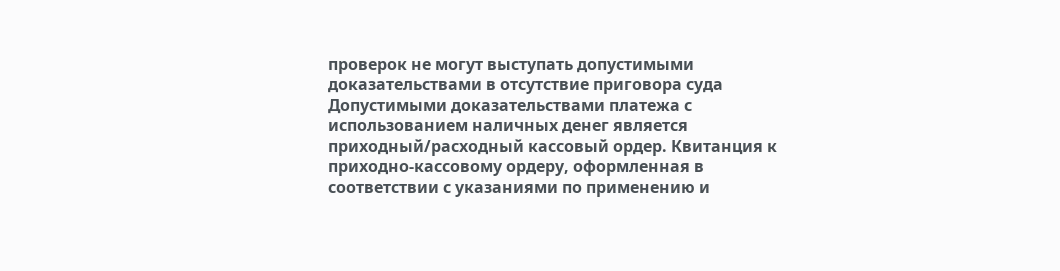проверок не могут выступать допустимыми доказательствами в отсутствие приговора суда Допустимыми доказательствами платежа с использованием наличных денег является приходный/расходный кассовый ордер. Квитанция к приходно-кассовому ордеру, оформленная в соответствии с указаниями по применению и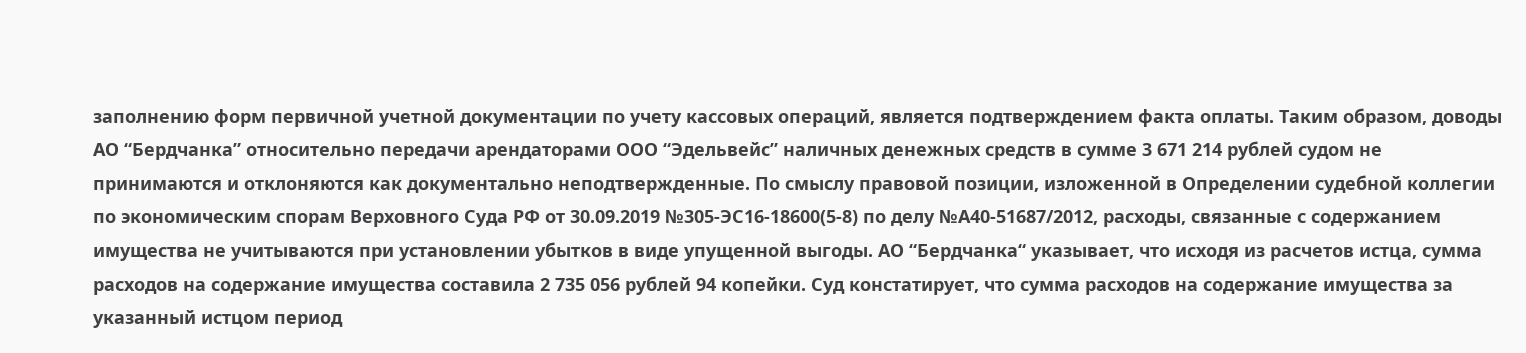заполнению форм первичной учетной документации по учету кассовых операций, является подтверждением факта оплаты. Таким образом, доводы АО “Бердчанка” относительно передачи арендаторами ООО “Эдельвейс” наличных денежных средств в сумме 3 671 214 рублей судом не принимаются и отклоняются как документально неподтвержденные. По смыслу правовой позиции, изложенной в Определении судебной коллегии по экономическим спорам Верховного Суда РФ от 30.09.2019 №305-ЭС16-18600(5-8) по делу №А40-51687/2012, расходы, связанные с содержанием имущества не учитываются при установлении убытков в виде упущенной выгоды. АО “Бердчанка“ указывает, что исходя из расчетов истца, сумма расходов на содержание имущества составила 2 735 056 рублей 94 копейки. Суд констатирует, что сумма расходов на содержание имущества за указанный истцом период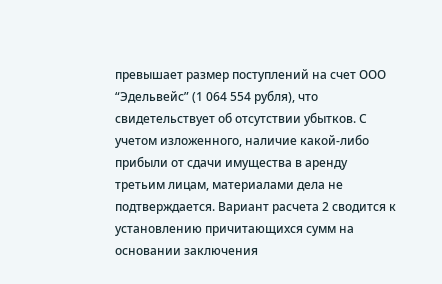превышает размер поступлений на счет ООО “Эдельвейс” (1 064 554 рубля), что свидетельствует об отсутствии убытков. С учетом изложенного, наличие какой-либо прибыли от сдачи имущества в аренду третьим лицам, материалами дела не подтверждается. Вариант расчета 2 сводится к установлению причитающихся сумм на основании заключения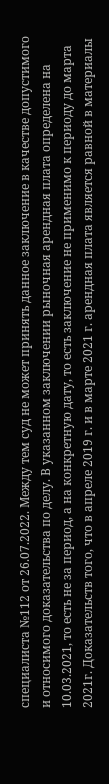специалиста №112 от 26.07.2022. Между тем суд не может принять данное заключение в качестве допустимого и относимого доказательства по делу. В указанном заключении рыночная арендная плата определена на 10.03.2021, то есть не за период, а на конкретную дату, то есть заключение не применимо к периоду до марта 2021г. Доказательств того, что в апреле 2019 г. и в марте 2021 г. арендная плата является равной в материалы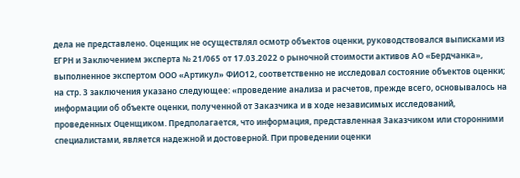дела не представлено. Оценщик не осуществлял осмотр объектов оценки, руководствовался выписками из ЕГРН и Заключением эксперта № 21/065 от 17.03.2022 о рыночной стоимости активов АО «Бердчанка», выполненное экспертом ООО «Артикул» ФИО12, соответственно не исследовал состояние объектов оценки; на стр. 3 заключения указано следующее: «проведение анализа и расчетов, прежде всего, основывалось на информации об объекте оценки, полученной от Заказчика и в ходе независимых исследований, проведенных Оценщиком. Предполагается, что информация, представленная Заказчиком или сторонними специалистами, является надежной и достоверной. При проведении оценки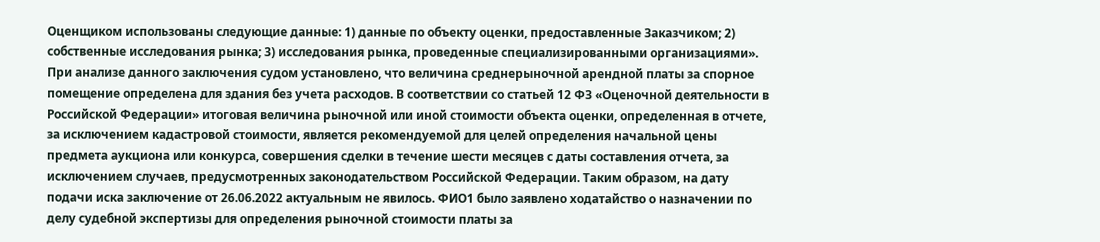Оценщиком использованы следующие данные: 1) данные по объекту оценки, предоставленные Заказчиком; 2) собственные исследования рынка; 3) исследования рынка, проведенные специализированными организациями». При анализе данного заключения судом установлено, что величина среднерыночной арендной платы за спорное помещение определена для здания без учета расходов. В соответствии со статьей 12 ФЗ «Оценочной деятельности в Российской Федерации» итоговая величина рыночной или иной стоимости объекта оценки, определенная в отчете, за исключением кадастровой стоимости, является рекомендуемой для целей определения начальной цены предмета аукциона или конкурса, совершения сделки в течение шести месяцев с даты составления отчета, за исключением случаев, предусмотренных законодательством Российской Федерации. Таким образом, на дату подачи иска заключение от 26.06.2022 актуальным не явилось. ФИО1 было заявлено ходатайство о назначении по делу судебной экспертизы для определения рыночной стоимости платы за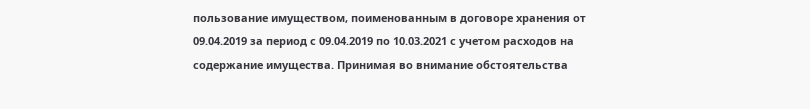пользование имуществом, поименованным в договоре хранения от 09.04.2019 за период с 09.04.2019 по 10.03.2021 с учетом расходов на содержание имущества. Принимая во внимание обстоятельства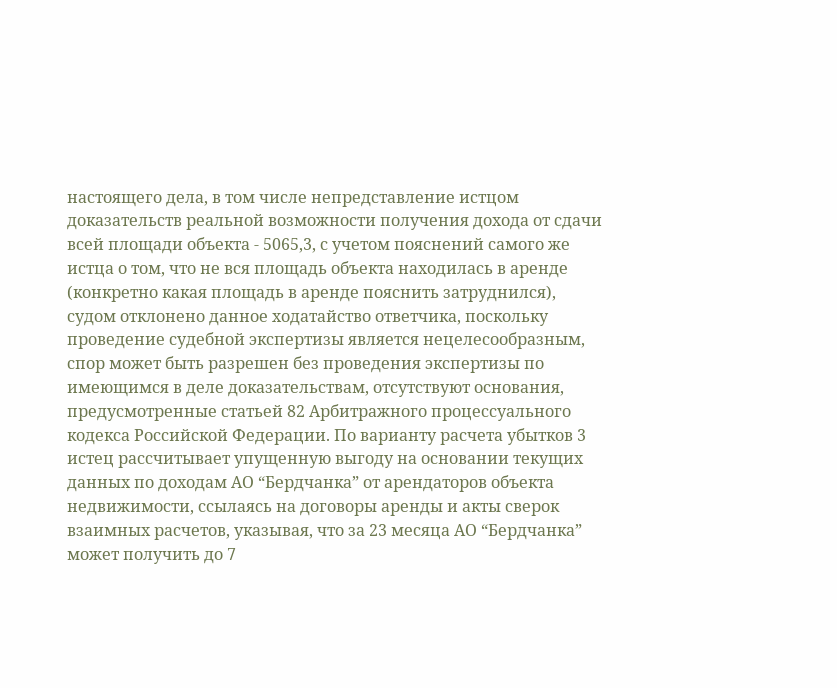настоящего дела, в том числе непредставление истцом доказательств реальной возможности получения дохода от сдачи всей площади объекта - 5065,3, с учетом пояснений самого же истца о том, что не вся площадь объекта находилась в аренде (конкретно какая площадь в аренде пояснить затруднился), судом отклонено данное ходатайство ответчика, поскольку проведение судебной экспертизы является нецелесообразным, спор может быть разрешен без проведения экспертизы по имеющимся в деле доказательствам, отсутствуют основания, предусмотренные статьей 82 Арбитражного процессуального кодекса Российской Федерации. По варианту расчета убытков 3 истец рассчитывает упущенную выгоду на основании текущих данных по доходам АО “Бердчанка” от арендаторов объекта недвижимости, ссылаясь на договоры аренды и акты сверок взаимных расчетов, указывая, что за 23 месяца АО “Бердчанка” может получить до 7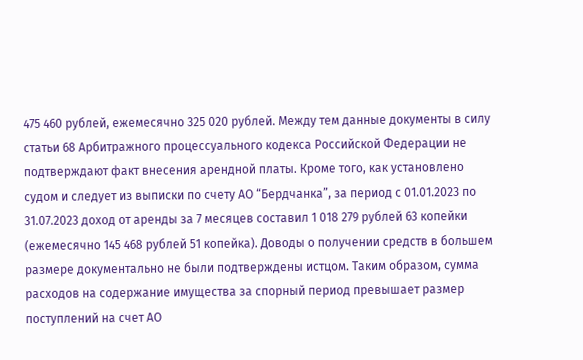475 460 рублей, ежемесячно 325 020 рублей. Между тем данные документы в силу статьи 68 Арбитражного процессуального кодекса Российской Федерации не подтверждают факт внесения арендной платы. Кроме того, как установлено судом и следует из выписки по счету АО “Бердчанка”, за период с 01.01.2023 по 31.07.2023 доход от аренды за 7 месяцев составил 1 018 279 рублей 63 копейки (ежемесячно 145 468 рублей 51 копейка). Доводы о получении средств в большем размере документально не были подтверждены истцом. Таким образом, сумма расходов на содержание имущества за спорный период превышает размер поступлений на счет АО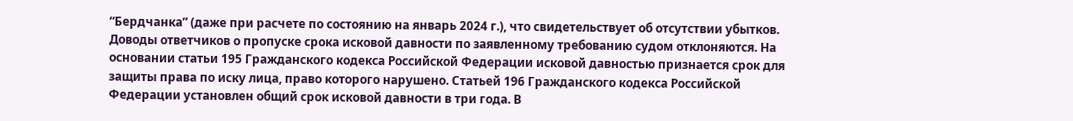“Бердчанка” (даже при расчете по состоянию на январь 2024 г.), что свидетельствует об отсутствии убытков. Доводы ответчиков о пропуске срока исковой давности по заявленному требованию судом отклоняются. На основании статьи 195 Гражданского кодекса Российской Федерации исковой давностью признается срок для защиты права по иску лица, право которого нарушено. Статьей 196 Гражданского кодекса Российской Федерации установлен общий срок исковой давности в три года. В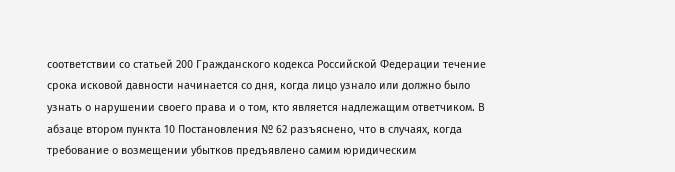соответствии со статьей 200 Гражданского кодекса Российской Федерации течение срока исковой давности начинается со дня, когда лицо узнало или должно было узнать о нарушении своего права и о том, кто является надлежащим ответчиком. В абзаце втором пункта 10 Постановления № 62 разъяснено, что в случаях, когда требование о возмещении убытков предъявлено самим юридическим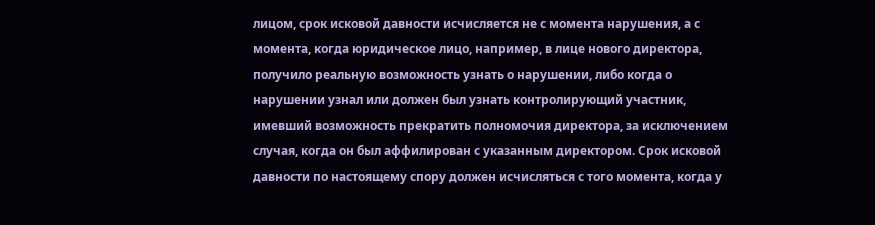лицом, срок исковой давности исчисляется не с момента нарушения, а с момента, когда юридическое лицо, например, в лице нового директора, получило реальную возможность узнать о нарушении, либо когда о нарушении узнал или должен был узнать контролирующий участник, имевший возможность прекратить полномочия директора, за исключением случая, когда он был аффилирован с указанным директором. Срок исковой давности по настоящему спору должен исчисляться с того момента, когда у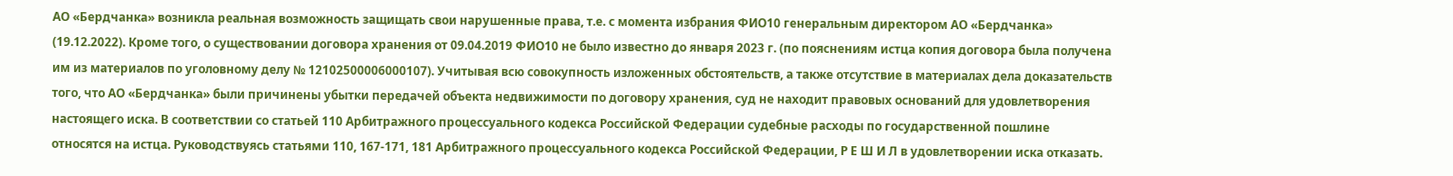АО «Бердчанка» возникла реальная возможность защищать свои нарушенные права, т.е. с момента избрания ФИО10 генеральным директором АО «Бердчанка» (19.12.2022). Кроме того, о существовании договора хранения от 09.04.2019 ФИО10 не было известно до января 2023 г. (по пояснениям истца копия договора была получена им из материалов по уголовному делу № 12102500006000107). Учитывая всю совокупность изложенных обстоятельств, а также отсутствие в материалах дела доказательств того, что АО «Бердчанка» были причинены убытки передачей объекта недвижимости по договору хранения, суд не находит правовых оснований для удовлетворения настоящего иска. В соответствии со статьей 110 Арбитражного процессуального кодекса Российской Федерации судебные расходы по государственной пошлине относятся на истца. Руководствуясь статьями 110, 167-171, 181 Арбитражного процессуального кодекса Российской Федерации, Р Е Ш И Л в удовлетворении иска отказать.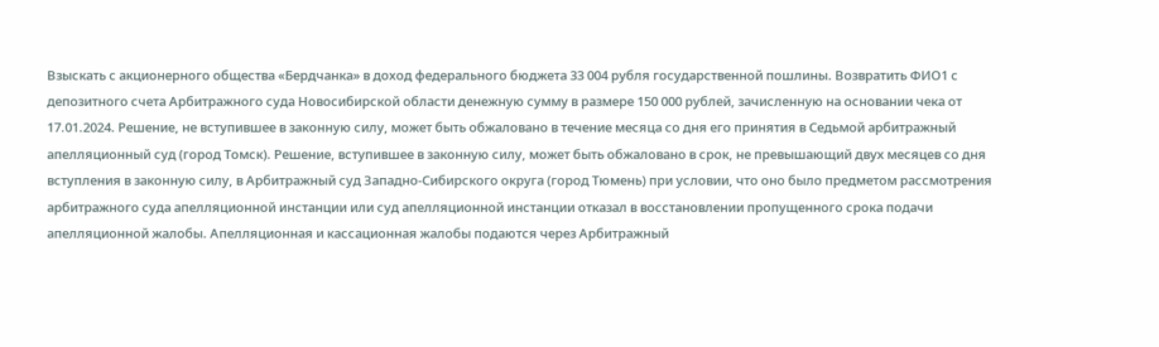Взыскать с акционерного общества «Бердчанка» в доход федерального бюджета 33 004 рубля государственной пошлины. Возвратить ФИО1 с депозитного счета Арбитражного суда Новосибирской области денежную сумму в размере 150 000 рублей, зачисленную на основании чека от 17.01.2024. Решение, не вступившее в законную силу, может быть обжаловано в течение месяца со дня его принятия в Седьмой арбитражный апелляционный суд (город Томск). Решение, вступившее в законную силу, может быть обжаловано в срок, не превышающий двух месяцев со дня вступления в законную силу, в Арбитражный суд Западно-Сибирского округа (город Тюмень) при условии, что оно было предметом рассмотрения арбитражного суда апелляционной инстанции или суд апелляционной инстанции отказал в восстановлении пропущенного срока подачи апелляционной жалобы. Апелляционная и кассационная жалобы подаются через Арбитражный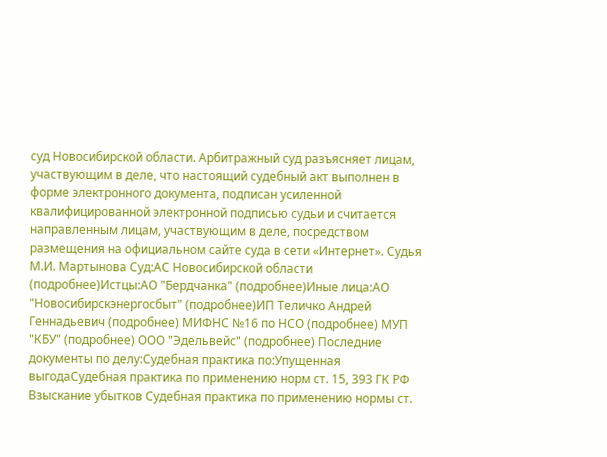суд Новосибирской области. Арбитражный суд разъясняет лицам, участвующим в деле, что настоящий судебный акт выполнен в форме электронного документа, подписан усиленной квалифицированной электронной подписью судьи и считается направленным лицам, участвующим в деле, посредством размещения на официальном сайте суда в сети «Интернет». Судья М.И. Мартынова Суд:АС Новосибирской области (подробнее)Истцы:АО "Бердчанка" (подробнее)Иные лица:АО "Новосибирскэнергосбыт" (подробнее)ИП Теличко Андрей Геннадьевич (подробнее) МИФНС №16 по НСО (подробнее) МУП "КБУ" (подробнее) ООО "Эдельвейс" (подробнее) Последние документы по делу:Судебная практика по:Упущенная выгодаСудебная практика по применению норм ст. 15, 393 ГК РФ Взыскание убытков Судебная практика по применению нормы ст.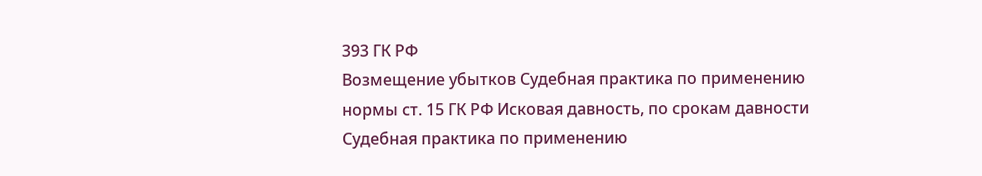393 ГК РФ
Возмещение убытков Судебная практика по применению нормы ст. 15 ГК РФ Исковая давность, по срокам давности Судебная практика по применению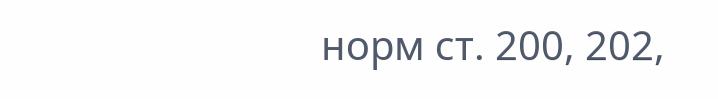норм ст. 200, 202,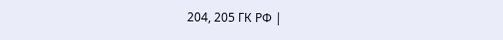204, 205 ГК РФ |